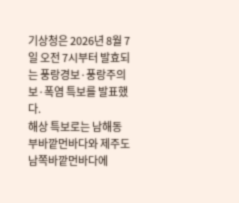기상청은 2026년 8월 7일 오전 7시부터 발효되는 풍랑경보·풍랑주의보·폭염 특보를 발표했다.
해상 특보로는 남해동부바깥먼바다와 제주도남쪽바깥먼바다에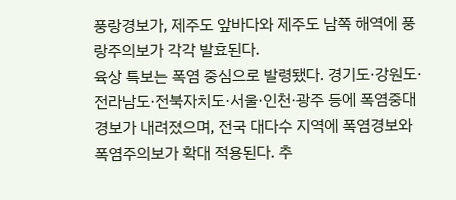풍랑경보가, 제주도 앞바다와 제주도 남쪽 해역에 풍랑주의보가 각각 발효된다.
육상 특보는 폭염 중심으로 발령됐다. 경기도·강원도·전라남도·전북자치도·서울·인천·광주 등에 폭염중대경보가 내려졌으며, 전국 대다수 지역에 폭염경보와 폭염주의보가 확대 적용된다. 추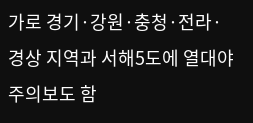가로 경기·강원·충청·전라·경상 지역과 서해5도에 열대야주의보도 함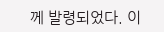께 발령되었다. 이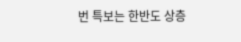번 특보는 한반도 상층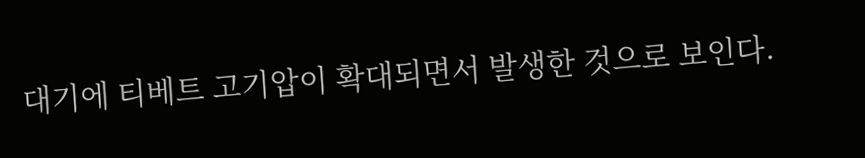대기에 티베트 고기압이 확대되면서 발생한 것으로 보인다.